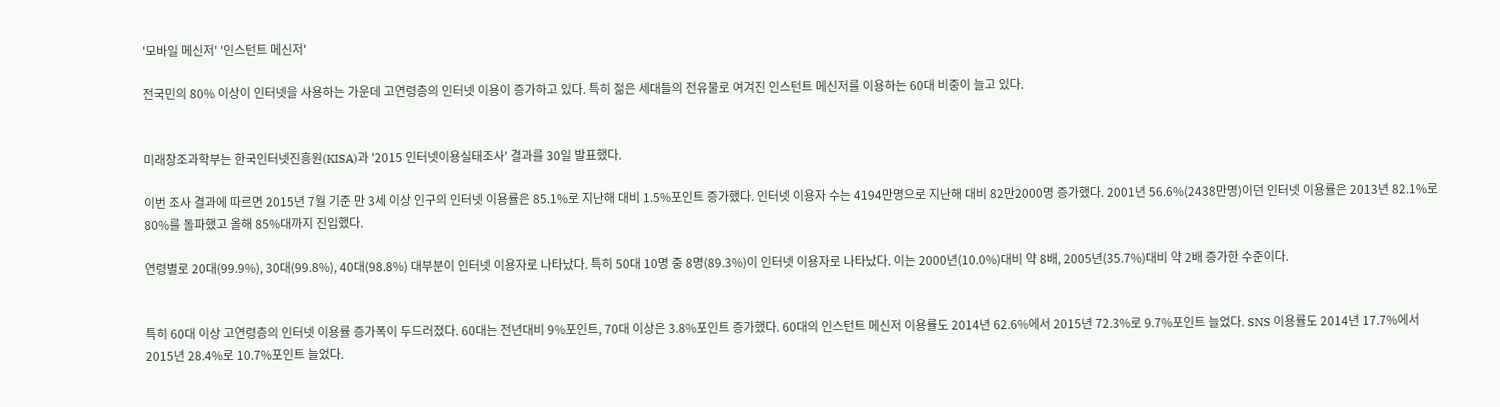'모바일 메신저' '인스턴트 메신저'

전국민의 80% 이상이 인터넷을 사용하는 가운데 고연령층의 인터넷 이용이 증가하고 있다. 특히 젊은 세대들의 전유물로 여겨진 인스턴트 메신저를 이용하는 60대 비중이 늘고 있다.


미래창조과학부는 한국인터넷진흥원(KISA)과 '2015 인터넷이용실태조사' 결과를 30일 발표했다.

이번 조사 결과에 따르면 2015년 7월 기준 만 3세 이상 인구의 인터넷 이용률은 85.1%로 지난해 대비 1.5%포인트 증가했다. 인터넷 이용자 수는 4194만명으로 지난해 대비 82만2000명 증가했다. 2001년 56.6%(2438만명)이던 인터넷 이용률은 2013년 82.1%로 80%를 돌파했고 올해 85%대까지 진입했다.

연령별로 20대(99.9%), 30대(99.8%), 40대(98.8%) 대부분이 인터넷 이용자로 나타났다. 특히 50대 10명 중 8명(89.3%)이 인터넷 이용자로 나타났다. 이는 2000년(10.0%)대비 약 8배, 2005년(35.7%)대비 약 2배 증가한 수준이다.


특히 60대 이상 고연령층의 인터넷 이용률 증가폭이 두드러졌다. 60대는 전년대비 9%포인트, 70대 이상은 3.8%포인트 증가했다. 60대의 인스턴트 메신저 이용률도 2014년 62.6%에서 2015년 72.3%로 9.7%포인트 늘었다. SNS 이용률도 2014년 17.7%에서 2015년 28.4%로 10.7%포인트 늘었다.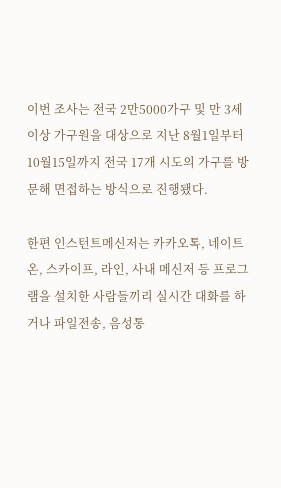이번 조사는 전국 2만5000가구 및 만 3세 이상 가구원을 대상으로 지난 8월1일부터 10월15일까지 전국 17개 시도의 가구를 방문해 면접하는 방식으로 진행됐다.

한편 인스턴트메신저는 카카오톡, 네이트온, 스카이프, 라인, 사내 메신저 등 프로그램을 설치한 사람들끼리 실시간 대화를 하거나 파일전송, 음성통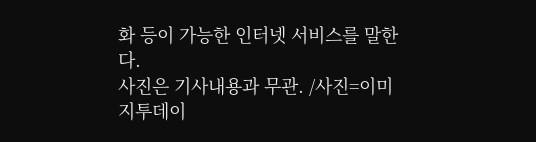화 등이 가능한 인터넷 서비스를 말한다.
사진은 기사내용과 무관. /사진=이미지투데이